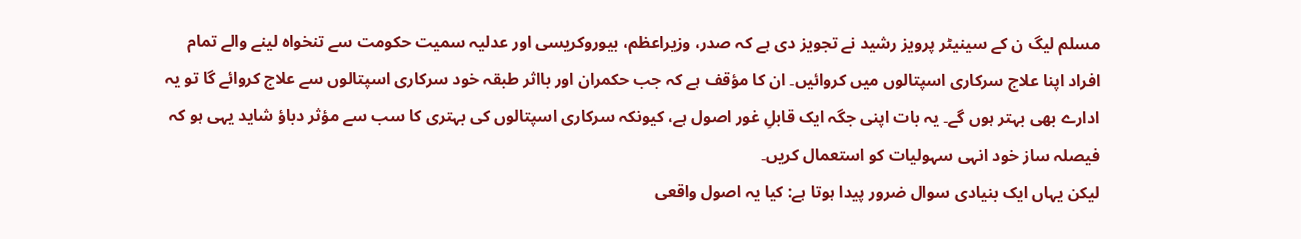مسلم لیگ ن کے سینیٹر پرویز رشید نے تجویز دی ہے کہ صدر، وزیراعظم، بیوروکریسی اور عدلیہ سمیت حکومت سے تنخواہ لینے والے تمام افراد اپنا علاج سرکاری اسپتالوں میں کروائیں۔ ان کا مؤقف ہے کہ جب حکمران اور بااثر طبقہ خود سرکاری اسپتالوں سے علاج کروائے گا تو یہ ادارے بھی بہتر ہوں گے۔ یہ بات اپنی جگہ ایک قابلِ غور اصول ہے، کیونکہ سرکاری اسپتالوں کی بہتری کا سب سے مؤثر دباؤ شاید یہی ہو کہ فیصلہ ساز خود انہی سہولیات کو استعمال کریں۔
لیکن یہاں ایک بنیادی سوال ضرور پیدا ہوتا ہے: کیا یہ اصول واقعی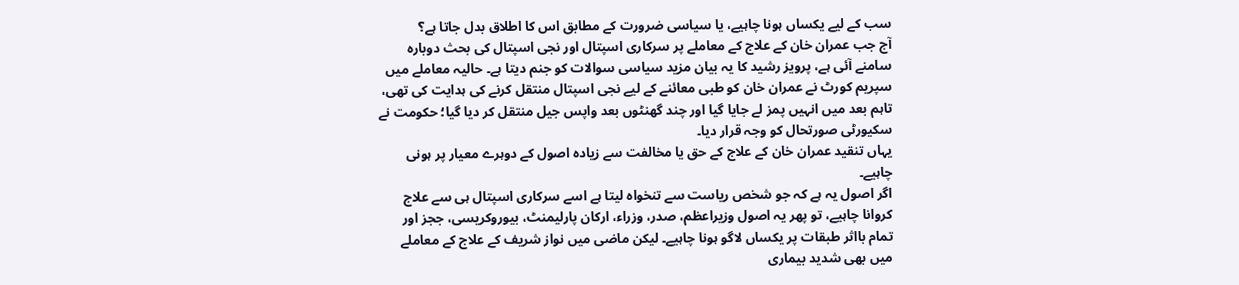سب کے لیے یکساں ہونا چاہیے، یا سیاسی ضرورت کے مطابق اس کا اطلاق بدل جاتا ہے؟
آج جب عمران خان کے علاج کے معاملے پر سرکاری اسپتال اور نجی اسپتال کی بحث دوبارہ سامنے آئی ہے، پرویز رشید کا یہ بیان مزید سیاسی سوالات کو جنم دیتا ہے۔ حالیہ معاملے میں سپریم کورٹ نے عمران خان کو طبی معائنے کے لیے نجی اسپتال منتقل کرنے کی ہدایت کی تھی، تاہم بعد میں انہیں پمز لے جایا گیا اور چند گھنٹوں بعد واپس جیل منتقل کر دیا گیا؛ حکومت نے سکیورٹی صورتحال کو وجہ قرار دیا۔
یہاں تنقید عمران خان کے علاج کے حق یا مخالفت سے زیادہ اصول کے دوہرے معیار پر ہونی چاہیے۔
اگر اصول یہ ہے کہ جو شخص ریاست سے تنخواہ لیتا ہے اسے سرکاری اسپتال ہی سے علاج کروانا چاہیے، تو پھر یہ اصول وزیراعظم، صدر، وزراء، ارکان پارلیمنٹ، بیوروکریسی، ججز اور تمام بااثر طبقات پر یکساں لاگو ہونا چاہیے۔ لیکن ماضی میں نواز شریف کے علاج کے معاملے میں بھی شدید بیماری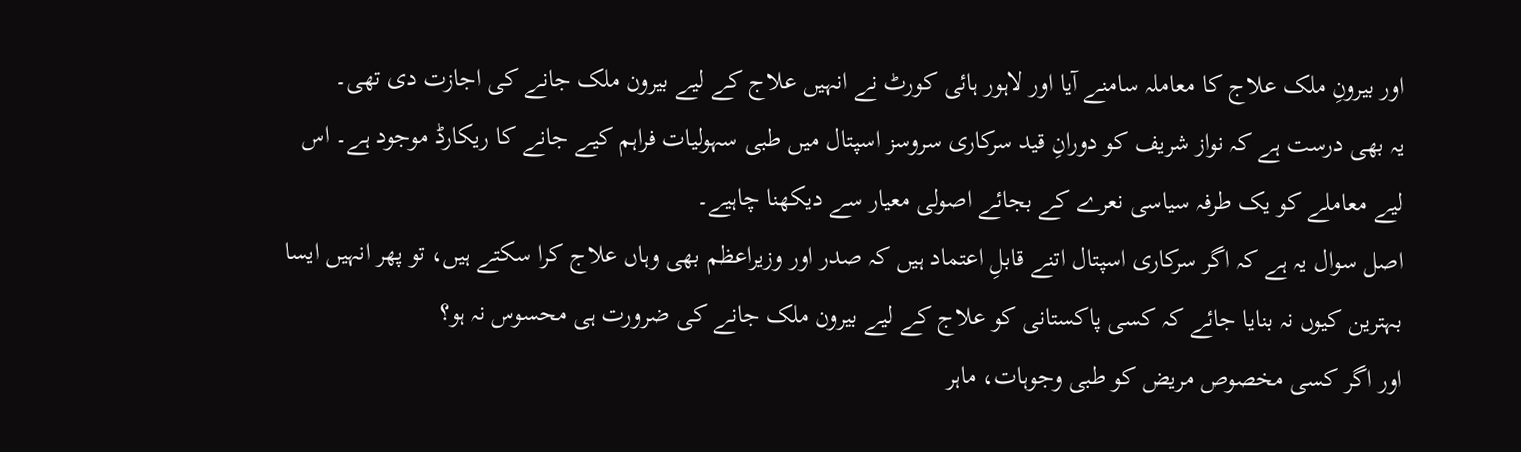اور بیرونِ ملک علاج کا معاملہ سامنے آیا اور لاہور ہائی کورٹ نے انہیں علاج کے لیے بیرون ملک جانے کی اجازت دی تھی۔
یہ بھی درست ہے کہ نواز شریف کو دورانِ قید سرکاری سروسز اسپتال میں طبی سہولیات فراہم کیے جانے کا ریکارڈ موجود ہے۔ اس لیے معاملے کو یک طرفہ سیاسی نعرے کے بجائے اصولی معیار سے دیکھنا چاہیے۔
اصل سوال یہ ہے کہ اگر سرکاری اسپتال اتنے قابلِ اعتماد ہیں کہ صدر اور وزیراعظم بھی وہاں علاج کرا سکتے ہیں، تو پھر انہیں ایسا بہترین کیوں نہ بنایا جائے کہ کسی پاکستانی کو علاج کے لیے بیرون ملک جانے کی ضرورت ہی محسوس نہ ہو؟
اور اگر کسی مخصوص مریض کو طبی وجوہات، ماہر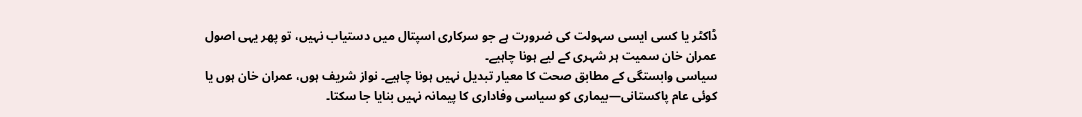ڈاکٹر یا کسی ایسی سہولت کی ضرورت ہے جو سرکاری اسپتال میں دستیاب نہیں، تو پھر یہی اصول عمران خان سمیت ہر شہری کے لیے ہونا چاہیے۔
سیاسی وابستگی کے مطابق صحت کا معیار تبدیل نہیں ہونا چاہیے۔ نواز شریف ہوں، عمران خان ہوں یا کوئی عام پاکستانی—بیماری کو سیاسی وفاداری کا پیمانہ نہیں بنایا جا سکتا۔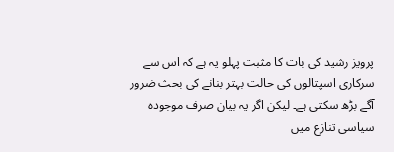پرویز رشید کی بات کا مثبت پہلو یہ ہے کہ اس سے سرکاری اسپتالوں کی حالت بہتر بنانے کی بحث ضرور آگے بڑھ سکتی ہے۔ لیکن اگر یہ بیان صرف موجودہ سیاسی تنازع میں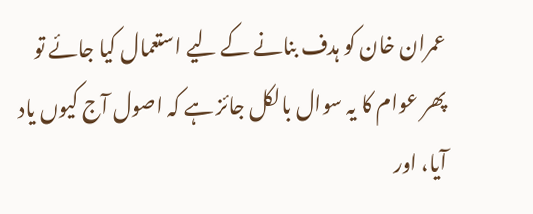عمران خان کو ہدف بنانے کے لیے استعمال کیا جائے تو پھر عوام کا یہ سوال بالکل جائز ہے کہ اصول آج کیوں یاد آیا، اور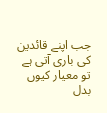جب اپنے قائدین کی باری آتی ہے تو معیار کیوں بدل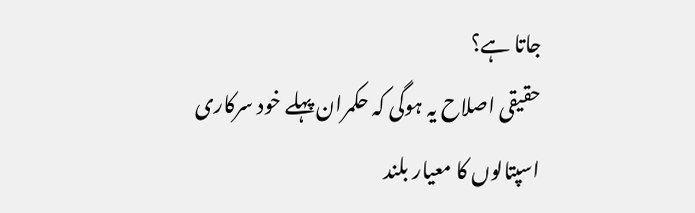جاتا ہے؟
حقیقی اصلاح یہ ہوگی کہ حکمران پہلے خود سرکاری اسپتالوں کا معیار بلند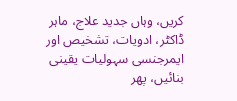کریں، وہاں جدید علاج، ماہر ڈاکٹر، ادویات، تشخیص اور ایمرجنسی سہولیات یقینی بنائیں، پھر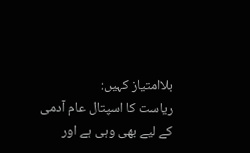بلاامتیاز کہیں:
ریاست کا اسپتال عام آدمی کے لیے بھی وہی ہے اور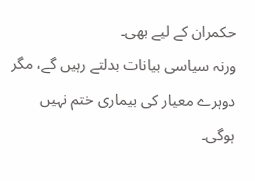حکمران کے لیے بھی۔
ورنہ سیاسی بیانات بدلتے رہیں گے، مگر دوہرے معیار کی بیماری ختم نہیں ہوگی۔